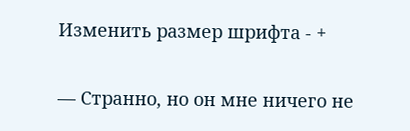Изменить размер шрифта - +

— Странно, но он мне ничего не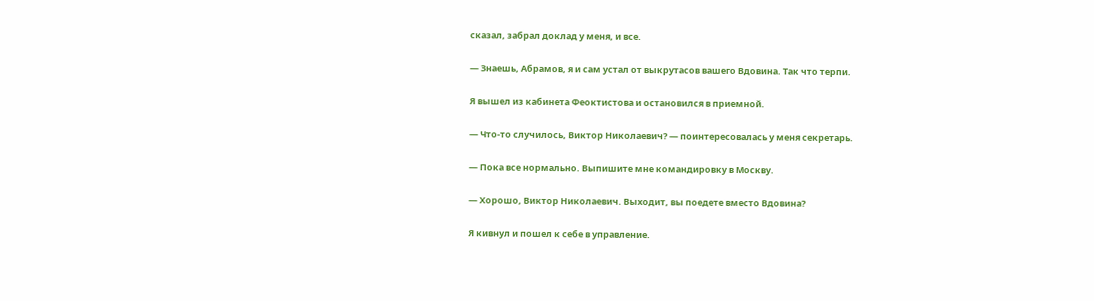сказал, забрал доклад у меня, и все.

— Знаешь, Абрамов, я и сам устал от выкрутасов вашего Вдовина. Так что терпи.

Я вышел из кабинета Феоктистова и остановился в приемной.

— Что-то случилось, Виктор Николаевич? — поинтересовалась у меня секретарь.

— Пока все нормально. Выпишите мне командировку в Москву.

— Хорошо, Виктор Николаевич. Выходит, вы поедете вместо Вдовина?

Я кивнул и пошел к себе в управление.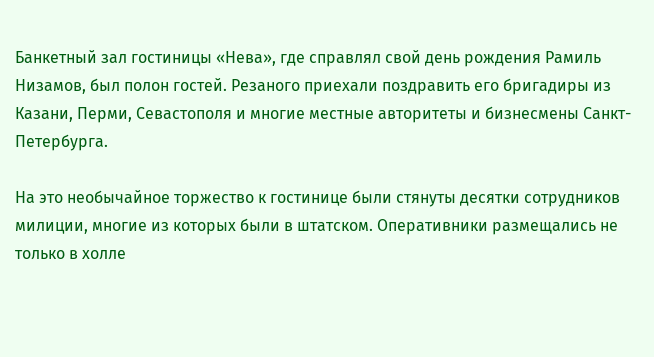Банкетный зал гостиницы «Нева», где справлял свой день рождения Рамиль Низамов, был полон гостей. Резаного приехали поздравить его бригадиры из Казани, Перми, Севастополя и многие местные авторитеты и бизнесмены Санкт-Петербурга.

На это необычайное торжество к гостинице были стянуты десятки сотрудников милиции, многие из которых были в штатском. Оперативники размещались не только в холле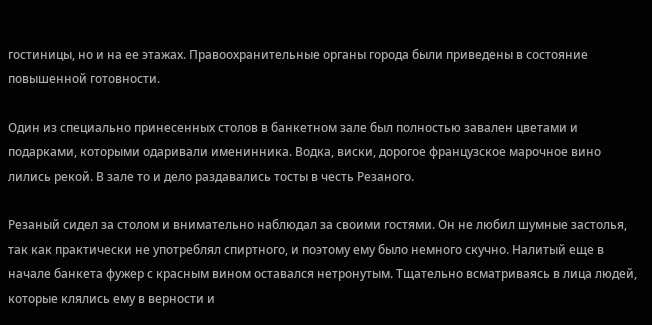гостиницы, но и на ее этажах. Правоохранительные органы города были приведены в состояние повышенной готовности.

Один из специально принесенных столов в банкетном зале был полностью завален цветами и подарками, которыми одаривали именинника. Водка, виски, дорогое французское марочное вино лились рекой. В зале то и дело раздавались тосты в честь Резаного.

Резаный сидел за столом и внимательно наблюдал за своими гостями. Он не любил шумные застолья, так как практически не употреблял спиртного, и поэтому ему было немного скучно. Налитый еще в начале банкета фужер с красным вином оставался нетронутым. Тщательно всматриваясь в лица людей, которые клялись ему в верности и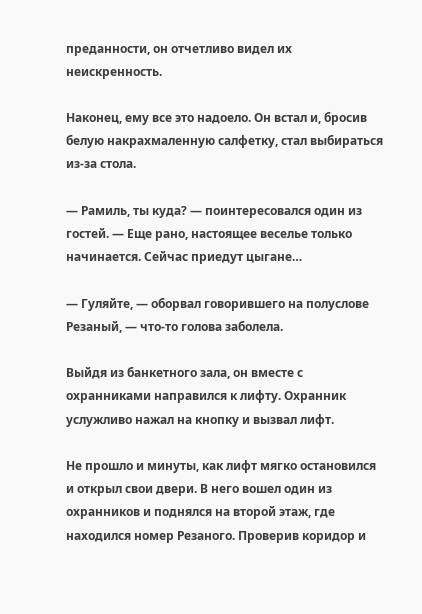преданности, он отчетливо видел их неискренность.

Наконец, ему все это надоело. Он встал и, бросив белую накрахмаленную салфетку, стал выбираться из-за стола.

— Рамиль, ты куда? — поинтересовался один из гостей. — Еще рано, настоящее веселье только начинается. Сейчас приедут цыгане…

— Гуляйте, — оборвал говорившего на полуслове Резаный, — что-то голова заболела.

Выйдя из банкетного зала, он вместе с охранниками направился к лифту. Охранник услужливо нажал на кнопку и вызвал лифт.

Не прошло и минуты, как лифт мягко остановился и открыл свои двери. В него вошел один из охранников и поднялся на второй этаж, где находился номер Резаного. Проверив коридор и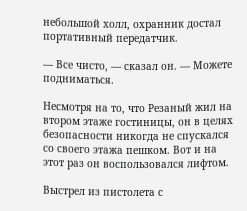небольшой холл, охранник достал портативный передатчик.

— Все чисто, — сказал он. — Можете подниматься.

Несмотря на то, что Резаный жил на втором этаже гостиницы, он в целях безопасности никогда не спускался со своего этажа пешком. Вот и на этот раз он воспользовался лифтом.

Выстрел из пистолета с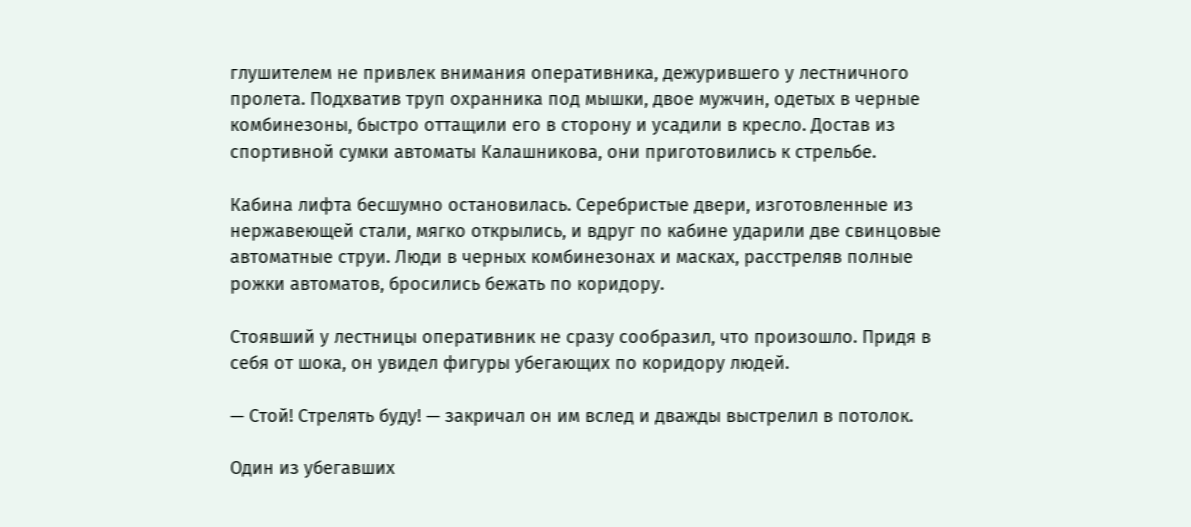глушителем не привлек внимания оперативника, дежурившего у лестничного пролета. Подхватив труп охранника под мышки, двое мужчин, одетых в черные комбинезоны, быстро оттащили его в сторону и усадили в кресло. Достав из спортивной сумки автоматы Калашникова, они приготовились к стрельбе.

Кабина лифта бесшумно остановилась. Серебристые двери, изготовленные из нержавеющей стали, мягко открылись, и вдруг по кабине ударили две свинцовые автоматные струи. Люди в черных комбинезонах и масках, расстреляв полные рожки автоматов, бросились бежать по коридору.

Стоявший у лестницы оперативник не сразу сообразил, что произошло. Придя в себя от шока, он увидел фигуры убегающих по коридору людей.

— Стой! Стрелять буду! — закричал он им вслед и дважды выстрелил в потолок.

Один из убегавших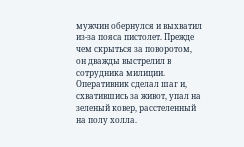мужчин обернулся и выхватил из-за пояса пистолет. Прежде чем скрыться за поворотом, он дважды выстрелил в сотрудника милиции. Оперативник сделал шаг и, схватившись за живот, упал на зеленый ковер, расстеленный на полу холла.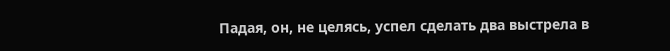Падая, он, не целясь, успел сделать два выстрела в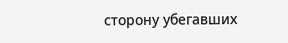сторону убегавших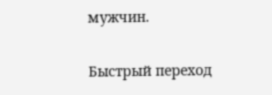мужчин.

Быстрый переход